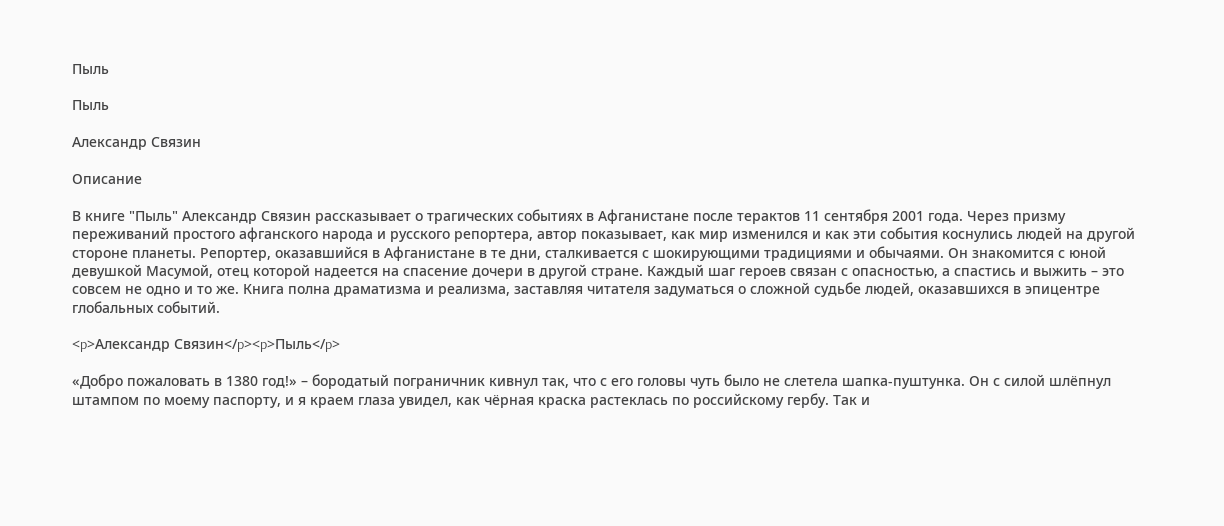Пыль

Пыль

Александр Связин

Описание

В книге "Пыль" Александр Связин рассказывает о трагических событиях в Афганистане после терактов 11 сентября 2001 года. Через призму переживаний простого афганского народа и русского репортера, автор показывает, как мир изменился и как эти события коснулись людей на другой стороне планеты. Репортер, оказавшийся в Афганистане в те дни, сталкивается с шокирующими традициями и обычаями. Он знакомится с юной девушкой Масумой, отец которой надеется на спасение дочери в другой стране. Каждый шаг героев связан с опасностью, а спастись и выжить – это совсем не одно и то же. Книга полна драматизма и реализма, заставляя читателя задуматься о сложной судьбе людей, оказавшихся в эпицентре глобальных событий.

<p>Александр Связин</p><p>Пыль</p>

«Добро пожаловать в 1380 год!» – бородатый пограничник кивнул так, что с его головы чуть было не слетела шапка-пуштунка. Он с силой шлёпнул штампом по моему паспорту, и я краем глаза увидел, как чёрная краска растеклась по российскому гербу. Так и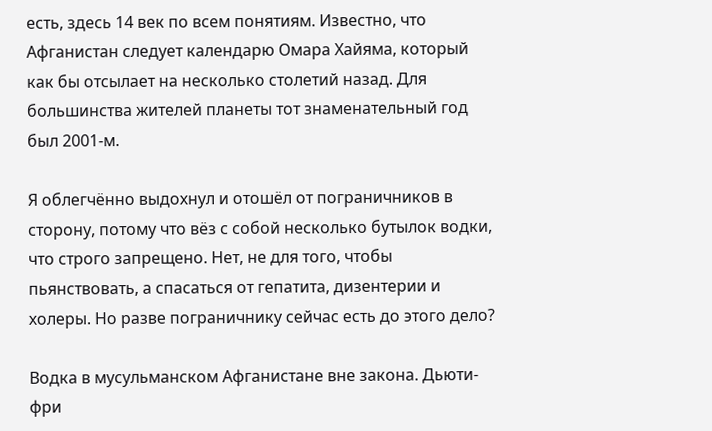есть, здесь 14 век по всем понятиям. Известно, что Афганистан следует календарю Омара Хайяма, который как бы отсылает на несколько столетий назад. Для большинства жителей планеты тот знаменательный год был 2001-м.

Я облегчённо выдохнул и отошёл от пограничников в сторону, потому что вёз с собой несколько бутылок водки, что строго запрещено. Нет, не для того, чтобы пьянствовать, а спасаться от гепатита, дизентерии и холеры. Но разве пограничнику сейчас есть до этого дело?

Водка в мусульманском Афганистане вне закона. Дьюти-фри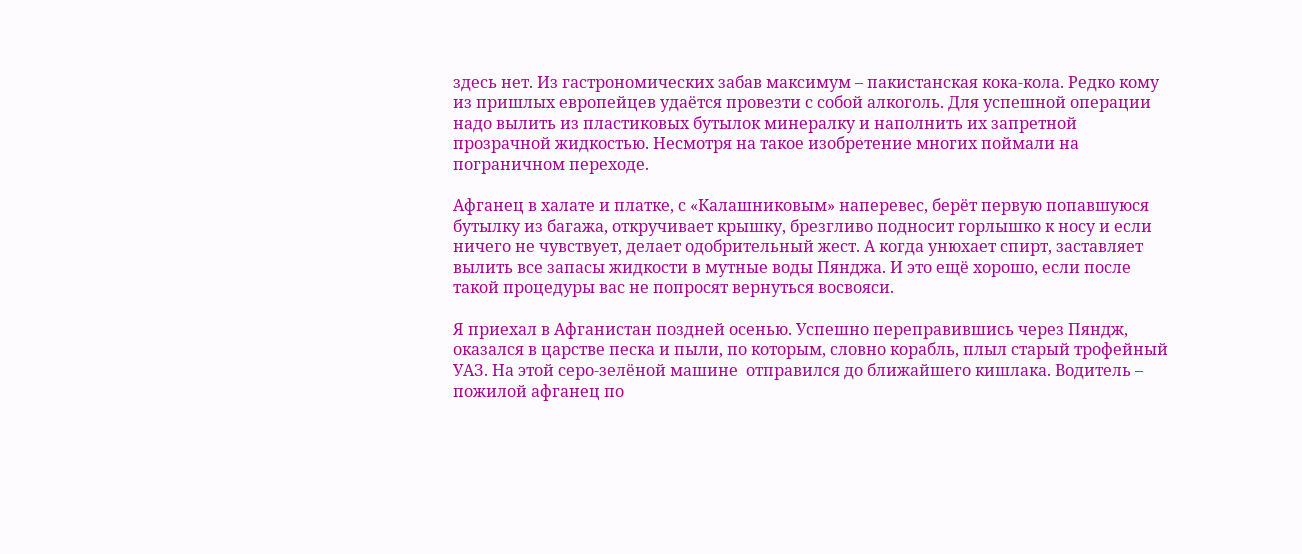здесь нет. Из гастрономических забав максимум – пакистанская кока-кола. Редко кому из пришлых европейцев удаётся провезти с собой алкоголь. Для успешной операции надо вылить из пластиковых бутылок минералку и наполнить их запретной прозрачной жидкостью. Несмотря на такое изобретение многих поймали на пограничном переходе.

Афганец в халате и платке, с «Калашниковым» наперевес, берёт первую попавшуюся бутылку из багажа, откручивает крышку, брезгливо подносит горлышко к носу и если ничего не чувствует, делает одобрительный жест. А когда унюхает спирт, заставляет вылить все запасы жидкости в мутные воды Пянджа. И это ещё хорошо, если после такой процедуры вас не попросят вернуться восвояси.

Я приехал в Афганистан поздней осенью. Успешно переправившись через Пяндж, оказался в царстве песка и пыли, по которым, словно корабль, плыл старый трофейный УАЗ. На этой серо-зелёной машине  отправился до ближайшего кишлака. Водитель – пожилой афганец по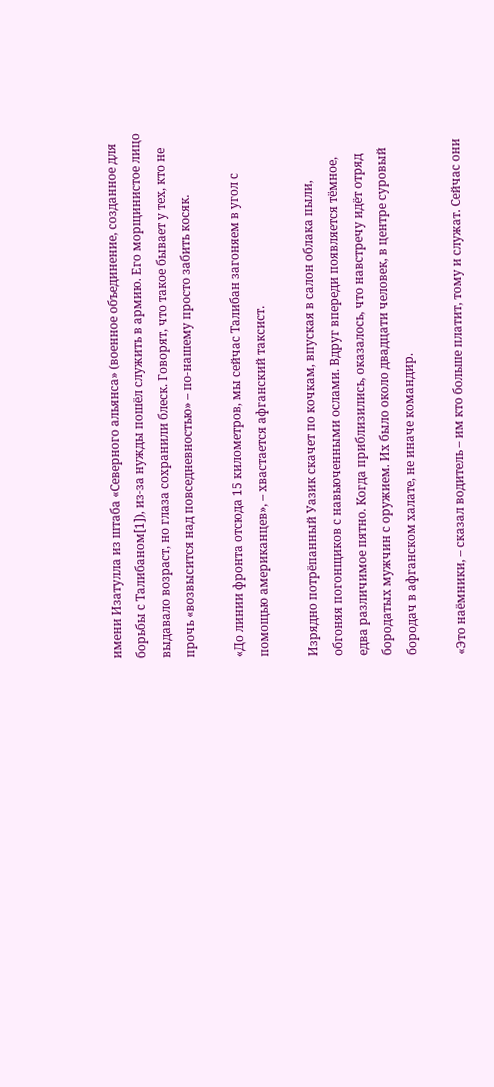имени Изатулла из штаба «Северного альянса» (военное объединение, созданное для борьбы с Талибаном[1]), из-за нужды пошёл служить в армию. Его морщинистое лицо выдавало возраст, но глаза сохранили блеск. Говорят, что такое бывает у тех, кто не прочь «возвысится над повседневностью» – по-нашему просто забить косяк.

«До линии фронта отсюда 15 километров, мы сейчас Талибан загоняем в угол с помощью американцев», – хвастается афганский таксист.

Изрядно потрёпанный Уазик скачет по кочкам, впуская в салон облака пыли, обгоняя погонщиков с навьюченными ослами. Вдруг впереди появляется тёмное, едва различимое пятно. Когда приблизились, оказалось, что навстречу идёт отряд бородатых мужчин с оружием. Их было около двадцати человек, в центре суровый бородач в афганском халате, не иначе командир.

«Это наёмники, – сказал водитель – им кто больше платит, тому и служат. Сейчас они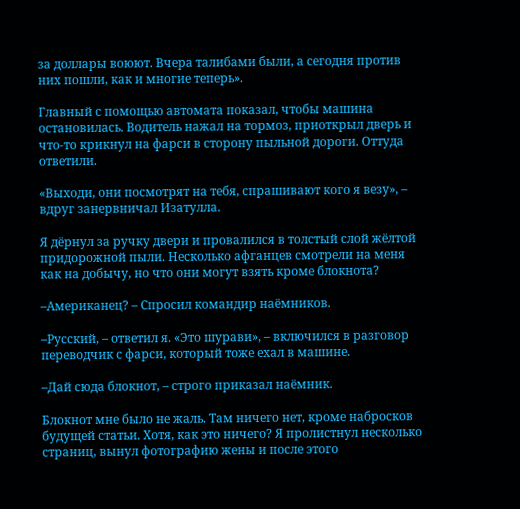за доллары воюют. Вчера талибами были, а сегодня против них пошли, как и многие теперь».

Главный с помощью автомата показал, чтобы машина остановилась. Водитель нажал на тормоз, приоткрыл дверь и что-то крикнул на фарси в сторону пыльной дороги. Оттуда ответили.

«Выходи, они посмотрят на тебя, спрашивают кого я везу», – вдруг занервничал Изатулла.

Я дёрнул за ручку двери и провалился в толстый слой жёлтой придорожной пыли. Несколько афганцев смотрели на меня как на добычу, но что они могут взять кроме блокнота?

–Американец? – Спросил командир наёмников.

–Русский, – ответил я. «Это шурави», – включился в разговор переводчик с фарси, который тоже ехал в машине.

–Дай сюда блокнот, – строго приказал наёмник.

Блокнот мне было не жаль. Там ничего нет, кроме набросков будущей статьи. Хотя, как это ничего? Я пролистнул несколько страниц, вынул фотографию жены и после этого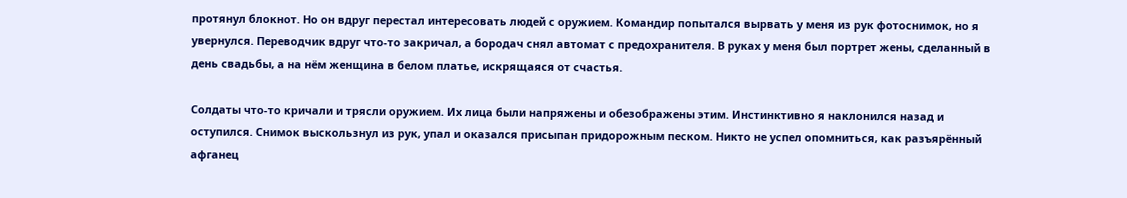протянул блокнот. Но он вдруг перестал интересовать людей с оружием. Командир попытался вырвать у меня из рук фотоснимок, но я увернулся. Переводчик вдруг что-то закричал, а бородач снял автомат с предохранителя. В руках у меня был портрет жены, сделанный в день свадьбы, а на нём женщина в белом платье, искрящаяся от счастья.

Солдаты что-то кричали и трясли оружием. Их лица были напряжены и обезображены этим. Инстинктивно я наклонился назад и оступился. Снимок выскользнул из рук, упал и оказался присыпан придорожным песком. Никто не успел опомниться, как разъярённый афганец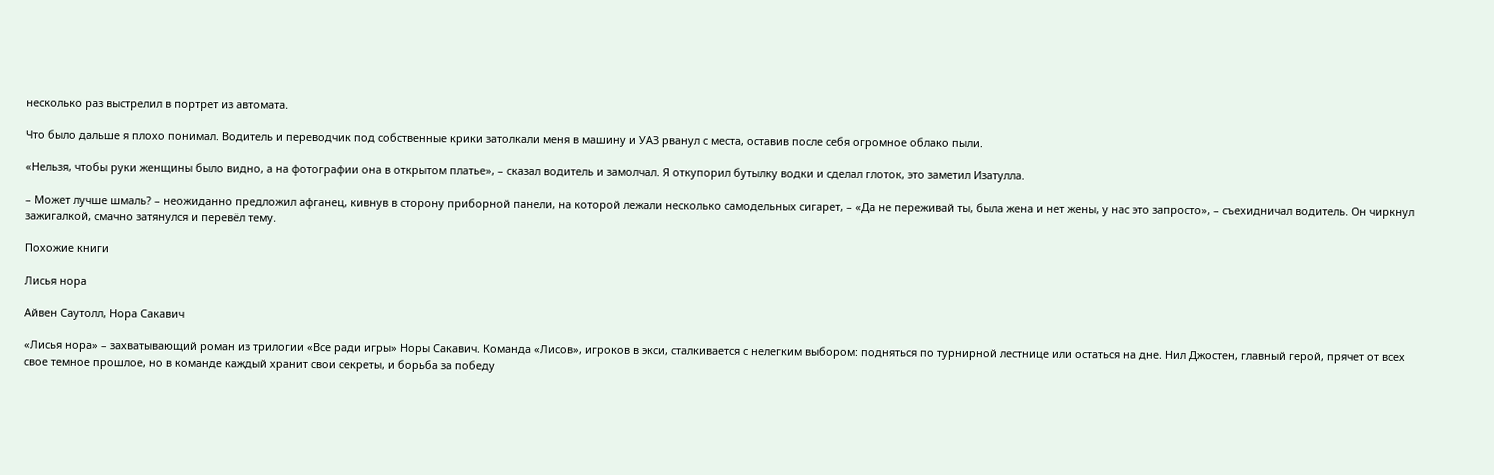несколько раз выстрелил в портрет из автомата.

Что было дальше я плохо понимал. Водитель и переводчик под собственные крики затолкали меня в машину и УАЗ рванул с места, оставив после себя огромное облако пыли.

«Нельзя, чтобы руки женщины было видно, а на фотографии она в открытом платье», – сказал водитель и замолчал. Я откупорил бутылку водки и сделал глоток, это заметил Изатулла.

– Может лучше шмаль? – неожиданно предложил афганец, кивнув в сторону приборной панели, на которой лежали несколько самодельных сигарет, – «Да не переживай ты, была жена и нет жены, у нас это запросто», – съехидничал водитель. Он чиркнул зажигалкой, смачно затянулся и перевёл тему.

Похожие книги

Лисья нора

Айвен Саутолл, Нора Сакавич

«Лисья нора» – захватывающий роман из трилогии «Все ради игры» Норы Сакавич. Команда «Лисов», игроков в экси, сталкивается с нелегким выбором: подняться по турнирной лестнице или остаться на дне. Нил Джостен, главный герой, прячет от всех свое темное прошлое, но в команде каждый хранит свои секреты, и борьба за победу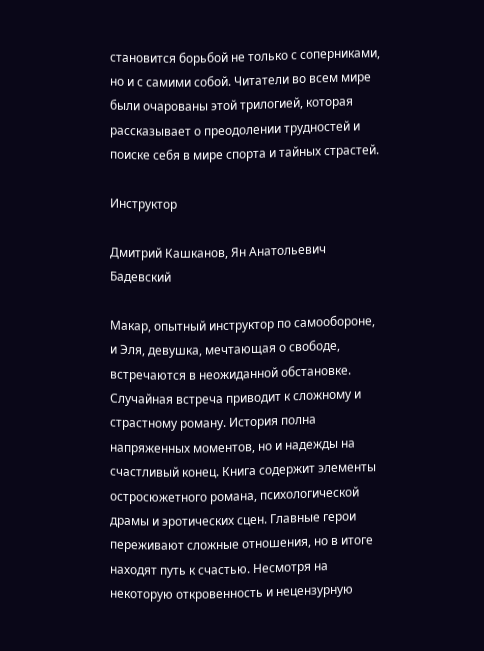становится борьбой не только с соперниками, но и с самими собой. Читатели во всем мире были очарованы этой трилогией, которая рассказывает о преодолении трудностей и поиске себя в мире спорта и тайных страстей.

Инструктор

Дмитрий Кашканов, Ян Анатольевич Бадевский

Макар, опытный инструктор по самообороне, и Эля, девушка, мечтающая о свободе, встречаются в неожиданной обстановке. Случайная встреча приводит к сложному и страстному роману. История полна напряженных моментов, но и надежды на счастливый конец. Книга содержит элементы остросюжетного романа, психологической драмы и эротических сцен. Главные герои переживают сложные отношения, но в итоге находят путь к счастью. Несмотря на некоторую откровенность и нецензурную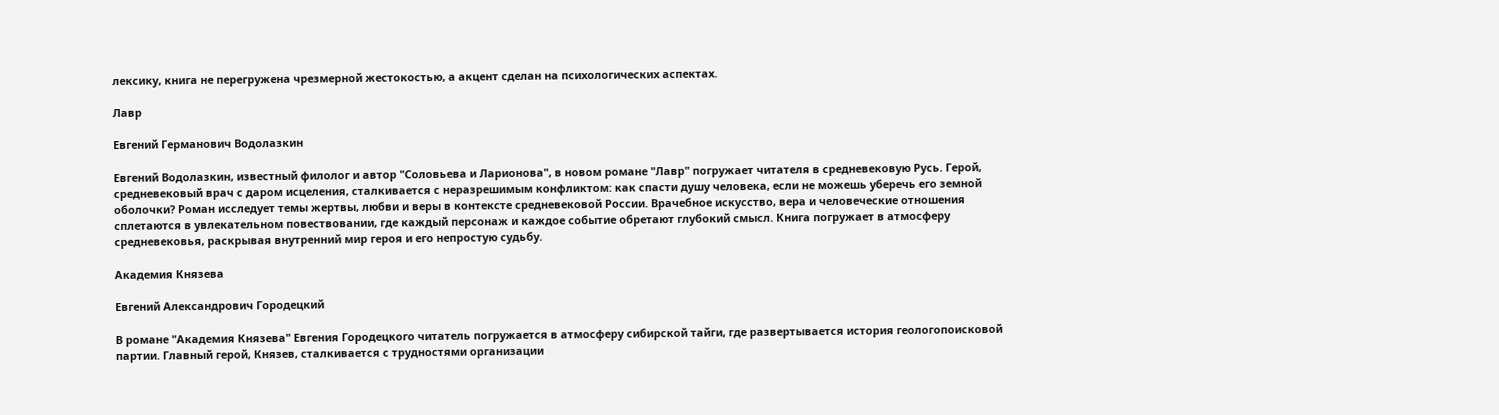лексику, книга не перегружена чрезмерной жестокостью, а акцент сделан на психологических аспектах.

Лавр

Евгений Германович Водолазкин

Евгений Водолазкин, известный филолог и автор "Соловьева и Ларионова", в новом романе "Лавр" погружает читателя в средневековую Русь. Герой, средневековый врач с даром исцеления, сталкивается с неразрешимым конфликтом: как спасти душу человека, если не можешь уберечь его земной оболочки? Роман исследует темы жертвы, любви и веры в контексте средневековой России. Врачебное искусство, вера и человеческие отношения сплетаются в увлекательном повествовании, где каждый персонаж и каждое событие обретают глубокий смысл. Книга погружает в атмосферу средневековья, раскрывая внутренний мир героя и его непростую судьбу.

Академия Князева

Евгений Александрович Городецкий

В романе "Академия Князева" Евгения Городецкого читатель погружается в атмосферу сибирской тайги, где развертывается история геологопоисковой партии. Главный герой, Князев, сталкивается с трудностями организации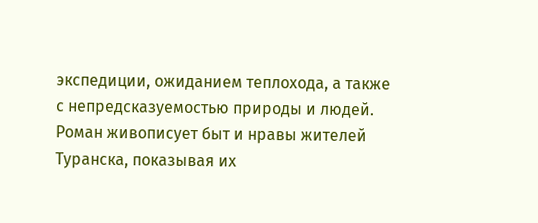экспедиции, ожиданием теплохода, а также с непредсказуемостью природы и людей. Роман живописует быт и нравы жителей Туранска, показывая их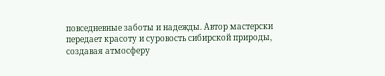повседневные заботы и надежды. Автор мастерски передает красоту и суровость сибирской природы, создавая атмосферу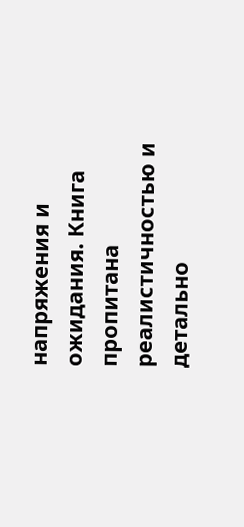напряжения и ожидания. Книга пропитана реалистичностью и детально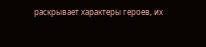раскрывает характеры героев, их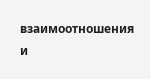взаимоотношения и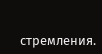стремления.